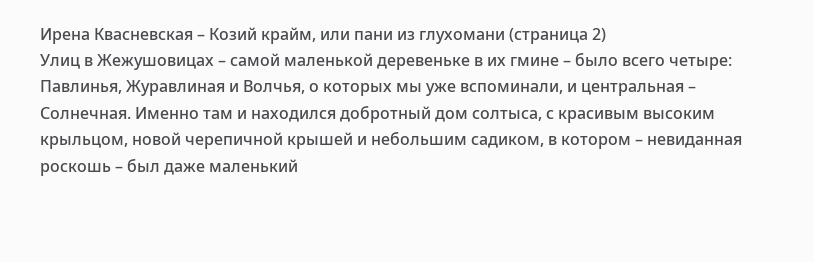Ирена Квасневская – Козий крайм, или пани из глухомани (страница 2)
Улиц в Жежушовицах – самой маленькой деревеньке в их гмине – было всего четыре: Павлинья, Журавлиная и Волчья, о которых мы уже вспоминали, и центральная – Солнечная. Именно там и находился добротный дом солтыса, с красивым высоким крыльцом, новой черепичной крышей и небольшим садиком, в котором – невиданная роскошь – был даже маленький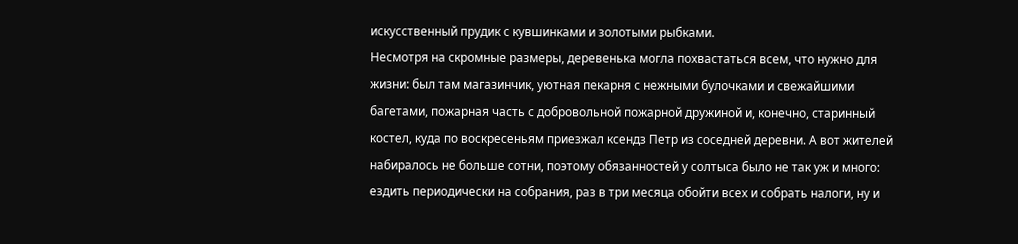искусственный прудик с кувшинками и золотыми рыбками.
Несмотря на скромные размеры, деревенька могла похвастаться всем, что нужно для жизни: был там магазинчик, уютная пекарня с нежными булочками и свежайшими багетами, пожарная часть с добровольной пожарной дружиной и, конечно, старинный костел, куда по воскресеньям приезжал ксендз Петр из соседней деревни. А вот жителей набиралось не больше сотни, поэтому обязанностей у солтыса было не так уж и много: ездить периодически на собрания, раз в три месяца обойти всех и собрать налоги, ну и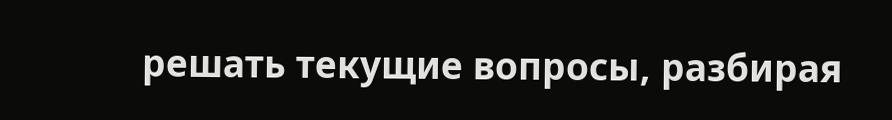решать текущие вопросы, разбирая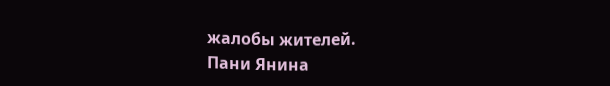жалобы жителей.
Пани Янина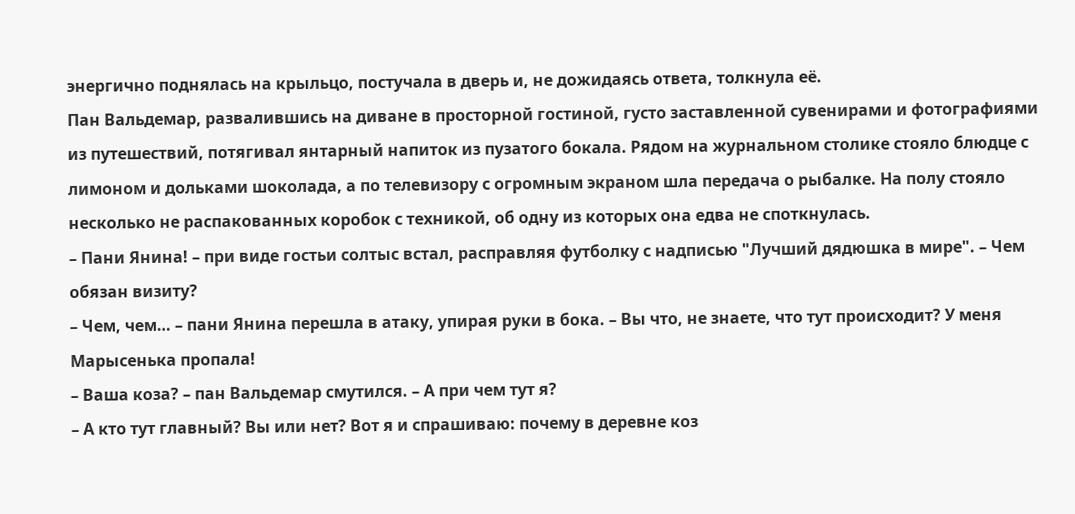энергично поднялась на крыльцо, постучала в дверь и, не дожидаясь ответа, толкнула её.
Пан Вальдемар, развалившись на диване в просторной гостиной, густо заставленной сувенирами и фотографиями из путешествий, потягивал янтарный напиток из пузатого бокала. Рядом на журнальном столике стояло блюдце с лимоном и дольками шоколада, а по телевизору с огромным экраном шла передача о рыбалке. На полу стояло несколько не распакованных коробок с техникой, об одну из которых она едва не споткнулась.
– Пани Янина! – при виде гостьи солтыс встал, расправляя футболку с надписью "Лучший дядюшка в мире". – Чем обязан визиту?
– Чем, чем… – пани Янина перешла в атаку, упирая руки в бока. – Вы что, не знаете, что тут происходит? У меня Марысенька пропала!
– Ваша коза? – пан Вальдемар смутился. – А при чем тут я?
– А кто тут главный? Вы или нет? Вот я и спрашиваю: почему в деревне коз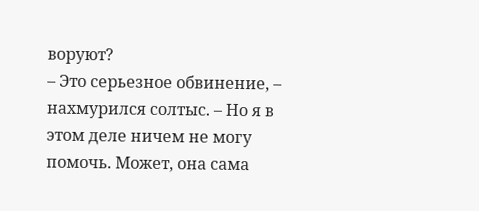воруют?
– Это серьезное обвинение, – нахмурился солтыс. – Но я в этом деле ничем не могу помочь. Может, она сама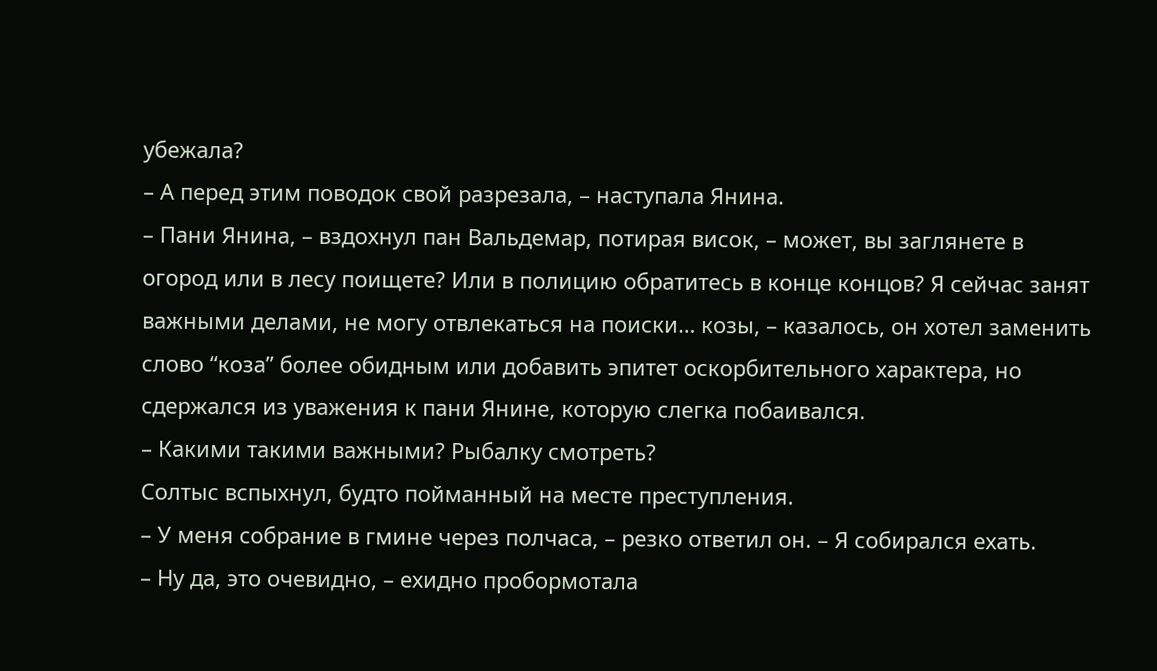убежала?
– А перед этим поводок свой разрезала, – наступала Янина.
– Пани Янина, – вздохнул пан Вальдемар, потирая висок, – может, вы заглянете в огород или в лесу поищете? Или в полицию обратитесь в конце концов? Я сейчас занят важными делами, не могу отвлекаться на поиски… козы, – казалось, он хотел заменить слово “коза” более обидным или добавить эпитет оскорбительного характера, но сдержался из уважения к пани Янине, которую слегка побаивался.
– Какими такими важными? Рыбалку смотреть?
Солтыс вспыхнул, будто пойманный на месте преступления.
– У меня собрание в гмине через полчаса, – резко ответил он. – Я собирался ехать.
– Ну да, это очевидно, – ехидно пробормотала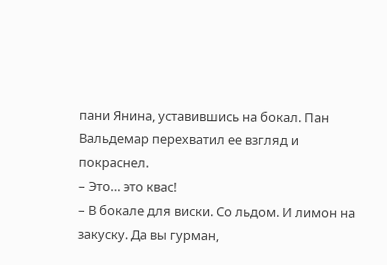пани Янина, уставившись на бокал. Пан Вальдемар перехватил ее взгляд и покраснел.
– Это… это квас!
– В бокале для виски. Со льдом. И лимон на закуску. Да вы гурман,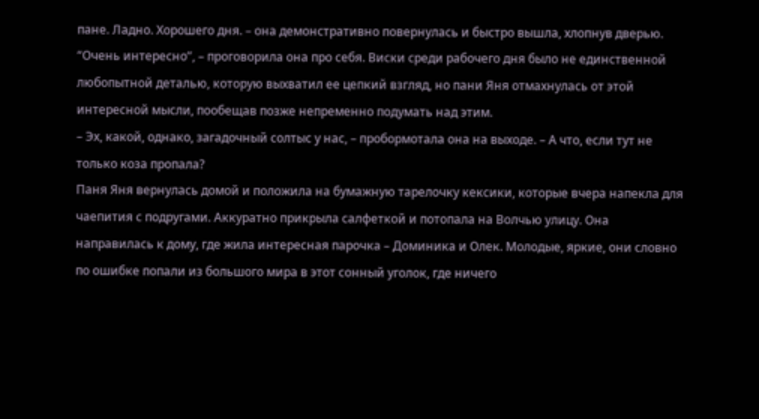пане. Ладно. Хорошего дня. – она демонстративно повернулась и быстро вышла, хлопнув дверью.
“Очень интересно”, – проговорила она про себя. Виски среди рабочего дня было не единственной любопытной деталью, которую выхватил ее цепкий взгляд, но пани Яня отмахнулась от этой интересной мысли, пообещав позже непременно подумать над этим.
– Эх, какой, однако, загадочный солтыс у нас, – пробормотала она на выходе. – А что, если тут не только коза пропала?
Паня Яня вернулась домой и положила на бумажную тарелочку кексики, которые вчера напекла для чаепития с подругами. Аккуратно прикрыла салфеткой и потопала на Волчью улицу. Она направилась к дому, где жила интересная парочка – Доминика и Олек. Молодые, яркие, они словно по ошибке попали из большого мира в этот сонный уголок, где ничего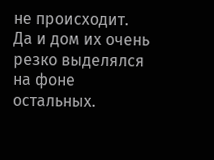не происходит. Да и дом их очень резко выделялся на фоне остальных.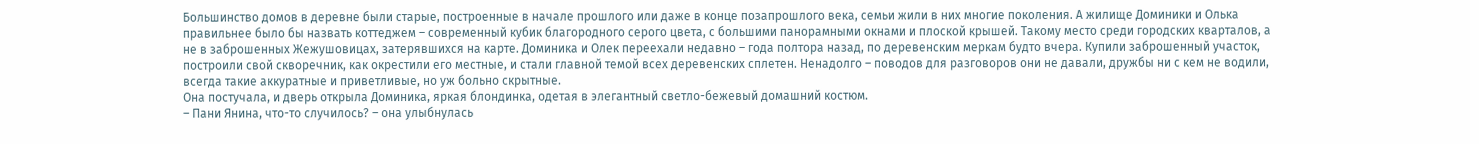Большинство домов в деревне были старые, построенные в начале прошлого или даже в конце позапрошлого века, семьи жили в них многие поколения. А жилище Доминики и Олька правильнее было бы назвать коттеджем – современный кубик благородного серого цвета, с большими панорамными окнами и плоской крышей. Такому место среди городских кварталов, а не в заброшенных Жежушовицах, затерявшихся на карте. Доминика и Олек переехали недавно – года полтора назад, по деревенским меркам будто вчера. Купили заброшенный участок, построили свой скворечник, как окрестили его местные, и стали главной темой всех деревенских сплетен. Ненадолго – поводов для разговоров они не давали, дружбы ни с кем не водили, всегда такие аккуратные и приветливые, но уж больно скрытные.
Она постучала, и дверь открыла Доминика, яркая блондинка, одетая в элегантный светло-бежевый домашний костюм.
– Пани Янина, что-то случилось? – она улыбнулась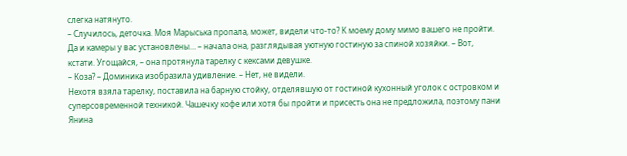слегка натянуто.
– Случилось, деточка. Моя Марыська пропала, может, видели что-то? К моему дому мимо вашего не пройти. Да и камеры у вас установлены… – начала она, разглядывая уютную гостиную за спиной хозяйки. – Вот, кстати. Угощайся, – она протянула тарелку с кексами девушке.
– Коза? – Доминика изобразила удивление. – Нет, не видели.
Нехотя взяла тарелку, поставила на барную стойку, отделявшую от гостиной кухонный уголок с островком и суперсовременной техникой. Чашечку кофе или хотя бы пройти и присесть она не предложила, поэтому пани Янина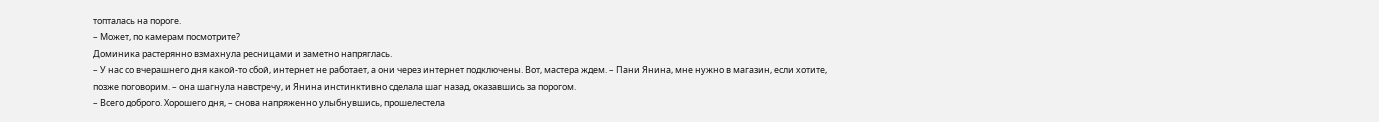топталась на пороге.
– Может, по камерам посмотрите?
Доминика растерянно взмахнула ресницами и заметно напряглась.
– У нас со вчерашнего дня какой-то сбой, интернет не работает, а они через интернет подключены. Вот, мастера ждем. – Пани Янина, мне нужно в магазин, если хотите, позже поговорим. – она шагнула навстречу, и Янина инстинктивно сделала шаг назад, оказавшись за порогом.
– Всего доброго. Хорошего дня, – снова напряженно улыбнувшись, прошелестела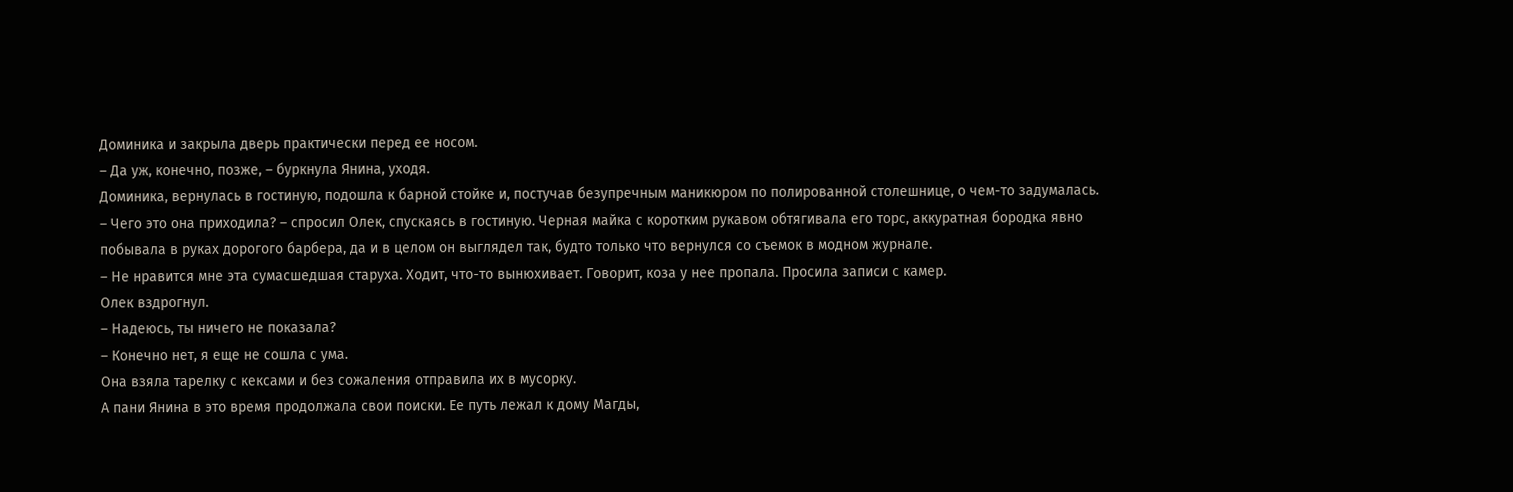Доминика и закрыла дверь практически перед ее носом.
– Да уж, конечно, позже, – буркнула Янина, уходя.
Доминика, вернулась в гостиную, подошла к барной стойке и, постучав безупречным маникюром по полированной столешнице, о чем-то задумалась.
– Чего это она приходила? – спросил Олек, спускаясь в гостиную. Черная майка с коротким рукавом обтягивала его торс, аккуратная бородка явно побывала в руках дорогого барбера, да и в целом он выглядел так, будто только что вернулся со съемок в модном журнале.
– Не нравится мне эта сумасшедшая старуха. Ходит, что-то вынюхивает. Говорит, коза у нее пропала. Просила записи с камер.
Олек вздрогнул.
– Надеюсь, ты ничего не показала?
– Конечно нет, я еще не сошла с ума.
Она взяла тарелку с кексами и без сожаления отправила их в мусорку.
А пани Янина в это время продолжала свои поиски. Ее путь лежал к дому Магды,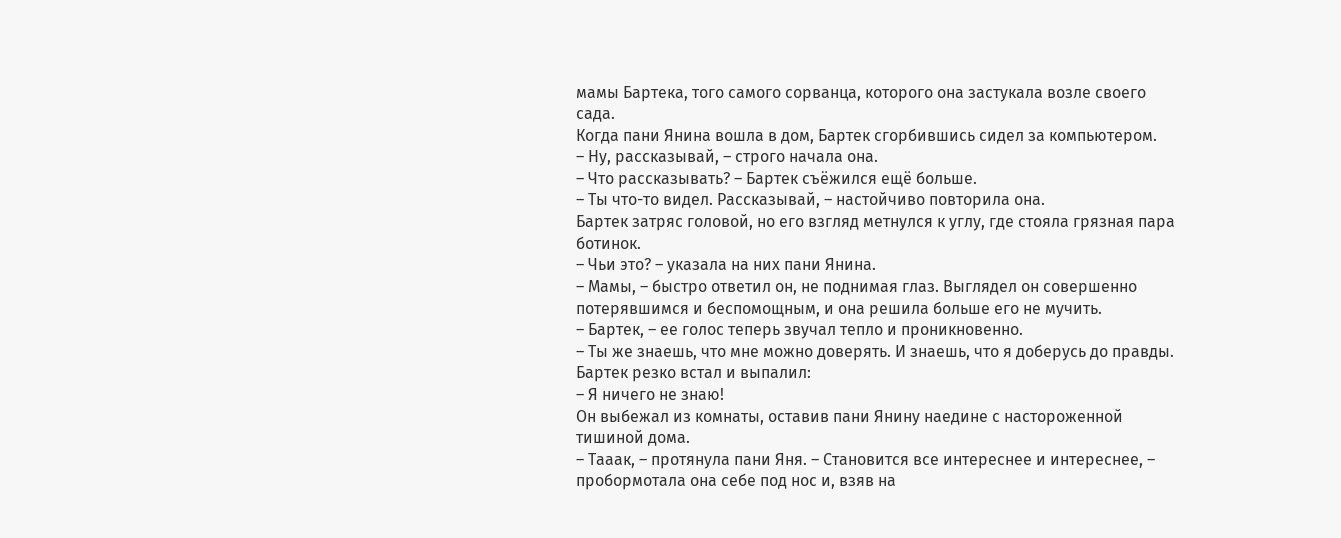мамы Бартека, того самого сорванца, которого она застукала возле своего сада.
Когда пани Янина вошла в дом, Бартек сгорбившись сидел за компьютером.
– Ну, рассказывай, – строго начала она.
– Что рассказывать? – Бартек съёжился ещё больше.
– Ты что-то видел. Рассказывай, – настойчиво повторила она.
Бартек затряс головой, но его взгляд метнулся к углу, где стояла грязная пара ботинок.
– Чьи это? – указала на них пани Янина.
– Мамы, – быстро ответил он, не поднимая глаз. Выглядел он совершенно потерявшимся и беспомощным, и она решила больше его не мучить.
– Бартек, – ее голос теперь звучал тепло и проникновенно.
– Ты же знаешь, что мне можно доверять. И знаешь, что я доберусь до правды.
Бартек резко встал и выпалил:
– Я ничего не знаю!
Он выбежал из комнаты, оставив пани Янину наедине с настороженной тишиной дома.
– Тааак, – протянула пани Яня. – Становится все интереснее и интереснее, – пробормотала она себе под нос и, взяв на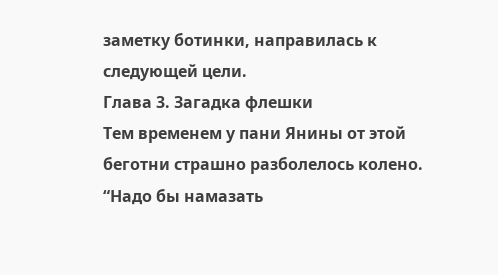заметку ботинки, направилась к следующей цели.
Глава 3. Загадка флешки
Тем временем у пани Янины от этой беготни страшно разболелось колено.
“Надо бы намазать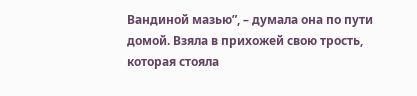Вандиной мазью”, – думала она по пути домой. Взяла в прихожей свою трость, которая стояла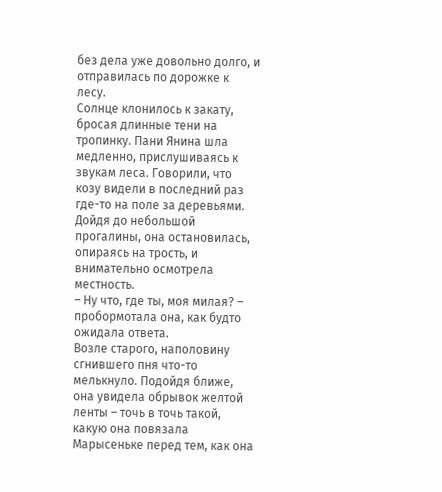без дела уже довольно долго, и отправилась по дорожке к лесу.
Солнце клонилось к закату, бросая длинные тени на тропинку. Пани Янина шла медленно, прислушиваясь к звукам леса. Говорили, что козу видели в последний раз где-то на поле за деревьями.
Дойдя до небольшой прогалины, она остановилась, опираясь на трость, и внимательно осмотрела местность.
– Ну что, где ты, моя милая? – пробормотала она, как будто ожидала ответа.
Возле старого, наполовину сгнившего пня что-то мелькнуло. Подойдя ближе, она увидела обрывок желтой ленты – точь в точь такой, какую она повязала Марысеньке перед тем, как она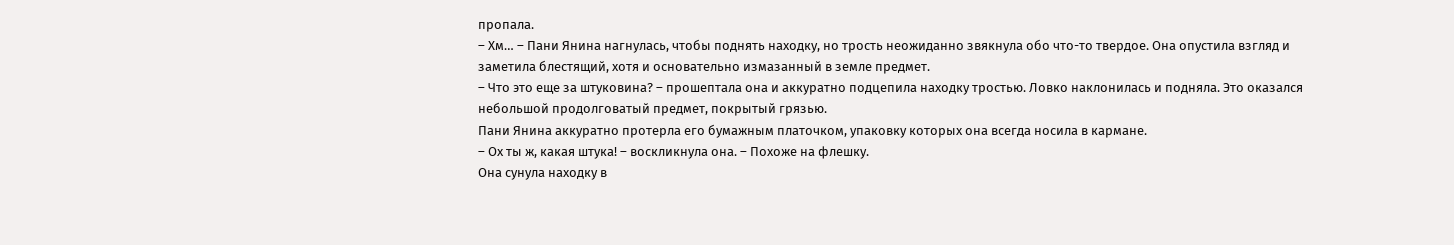пропала.
– Хм… – Пани Янина нагнулась, чтобы поднять находку, но трость неожиданно звякнула обо что-то твердое. Она опустила взгляд и заметила блестящий, хотя и основательно измазанный в земле предмет.
– Что это еще за штуковина? – прошептала она и аккуратно подцепила находку тростью. Ловко наклонилась и подняла. Это оказался небольшой продолговатый предмет, покрытый грязью.
Пани Янина аккуратно протерла его бумажным платочком, упаковку которых она всегда носила в кармане.
– Ох ты ж, какая штука! – воскликнула она. – Похоже на флешку.
Она сунула находку в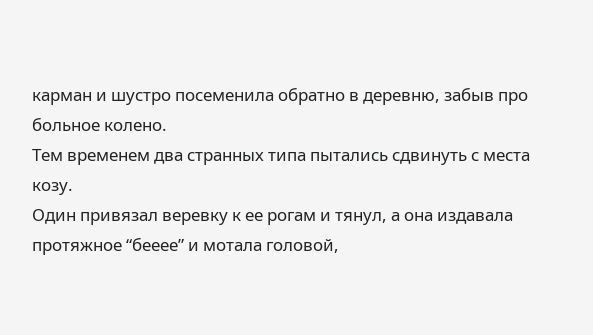карман и шустро посеменила обратно в деревню, забыв про больное колено.
Тем временем два странных типа пытались сдвинуть с места козу.
Один привязал веревку к ее рогам и тянул, а она издавала протяжное “бееее” и мотала головой,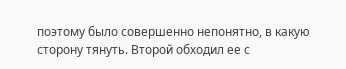поэтому было совершенно непонятно, в какую сторону тянуть. Второй обходил ее с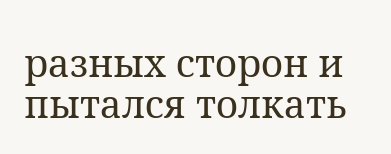разных сторон и пытался толкать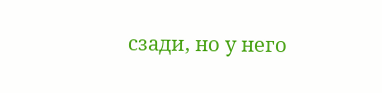сзади, но у него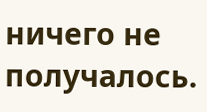ничего не получалось.